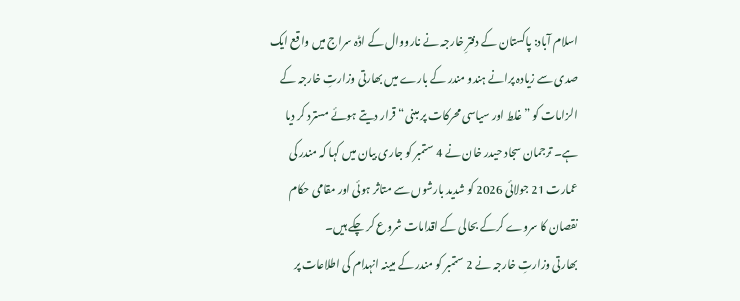اسلام آباد: پاکستان کے دفترِ خارجہ نے نارووال کے اڈہ سراج میں واقع ایک صدی سے زیادہ پرانے ہندو مندر کے بارے میں بھارتی وزارتِ خارجہ کے الزامات کو ”غلط اور سیاسی محرکات پر مبنی“ قرار دیتے ہوئے مسترد کر دیا ہے۔ ترجمان سجاد حیدر خان نے 4 ستمبر کو جاری بیان میں کہا کہ مندر کی عمارت 21 جولائی 2026 کو شدید بارشوں سے متاثر ہوئی اور مقامی حکام نقصان کا سروے کرکے بحالی کے اقدامات شروع کر چکے ہیں۔
بھارتی وزارتِ خارجہ نے 2 ستمبر کو مندر کے مبینہ انہدام کی اطلاعات پر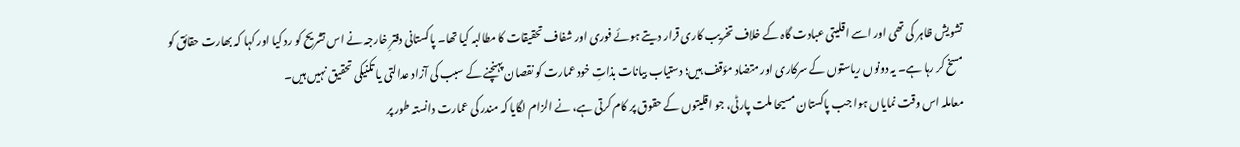تشویش ظاہر کی تھی اور اسے اقلیتی عبادت گاہ کے خلاف تخریب کاری قرار دیتے ہوئے فوری اور شفاف تحقیقات کا مطالبہ کیا تھا۔ پاکستانی دفترِ خارجہ نے اس تشریح کو رد کیا اور کہا کہ بھارت حقائق کو مسخ کر رہا ہے۔ یہ دونوں ریاستوں کے سرکاری اور متضاد مؤقف ہیں؛ دستیاب بیانات بذاتِ خود عمارت کو نقصان پہنچنے کے سبب کی آزاد عدالتی یا تکنیکی تحقیق نہیں ہیں۔
معاملہ اس وقت نمایاں ہوا جب پاکستان مسیحا ملت پارٹی، جو اقلیتوں کے حقوق پر کام کرتی ہے، نے الزام لگایا کہ مندر کی عمارت دانستہ طور پر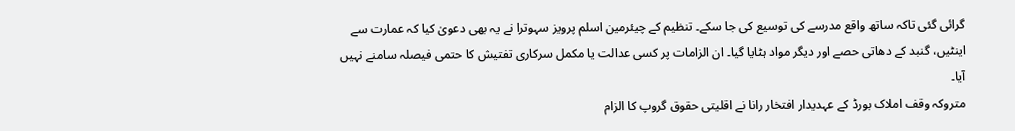گرائی گئی تاکہ ساتھ واقع مدرسے کی توسیع کی جا سکے۔ تنظیم کے چیئرمین اسلم پرویز سہوترا نے یہ بھی دعویٰ کیا کہ عمارت سے اینٹیں، گنبد کے دھاتی حصے اور دیگر مواد ہٹایا گیا۔ ان الزامات پر کسی عدالت یا مکمل سرکاری تفتیش کا حتمی فیصلہ سامنے نہیں آیا۔
متروکہ وقف املاک بورڈ کے عہدیدار افتخار رانا نے اقلیتی حقوق گروپ کا الزام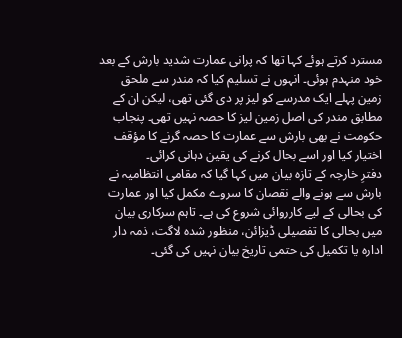مسترد کرتے ہوئے کہا تھا کہ پرانی عمارت شدید بارش کے بعد خود منہدم ہوئی۔ انہوں نے تسلیم کیا کہ مندر سے ملحق زمین پہلے ایک مدرسے کو لیز پر دی گئی تھی، لیکن ان کے مطابق مندر کی اصل زمین لیز کا حصہ نہیں تھی۔ پنجاب حکومت نے بھی بارش سے عمارت کا حصہ گرنے کا مؤقف اختیار کیا اور اسے بحال کرنے کی یقین دہانی کرائی۔
دفترِ خارجہ کے تازہ بیان میں کہا گیا کہ مقامی انتظامیہ نے بارش سے ہونے والے نقصان کا سروے مکمل کیا اور عمارت کی بحالی کے لیے کارروائی شروع کی ہے۔ تاہم سرکاری بیان میں بحالی کا تفصیلی ڈیزائن، منظور شدہ لاگت، ذمہ دار ادارہ یا تکمیل کی حتمی تاریخ بیان نہیں کی گئی۔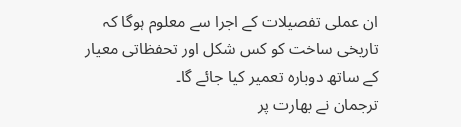ان عملی تفصیلات کے اجرا سے معلوم ہوگا کہ تاریخی ساخت کو کس شکل اور تحفظاتی معیار کے ساتھ دوبارہ تعمیر کیا جائے گا۔
ترجمان نے بھارت پر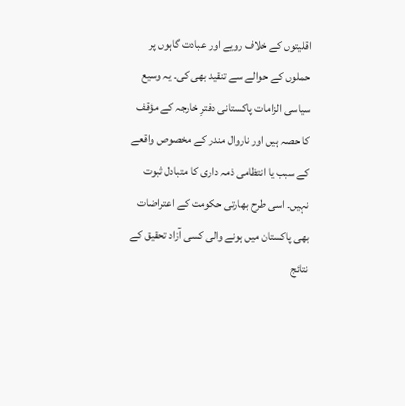اقلیتوں کے خلاف رویے اور عبادت گاہوں پر حملوں کے حوالے سے تنقید بھی کی۔ یہ وسیع سیاسی الزامات پاکستانی دفترِ خارجہ کے مؤقف کا حصہ ہیں اور ناروال مندر کے مخصوص واقعے کے سبب یا انتظامی ذمہ داری کا متبادل ثبوت نہیں۔ اسی طرح بھارتی حکومت کے اعتراضات بھی پاکستان میں ہونے والی کسی آزاد تحقیق کے نتائج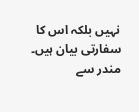نہیں بلکہ اس کا سفارتی بیان ہیں۔
مندر سے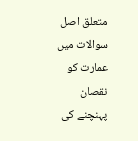متعلق اصل سوالات میں عمارت کو نقصان پہنچنے کی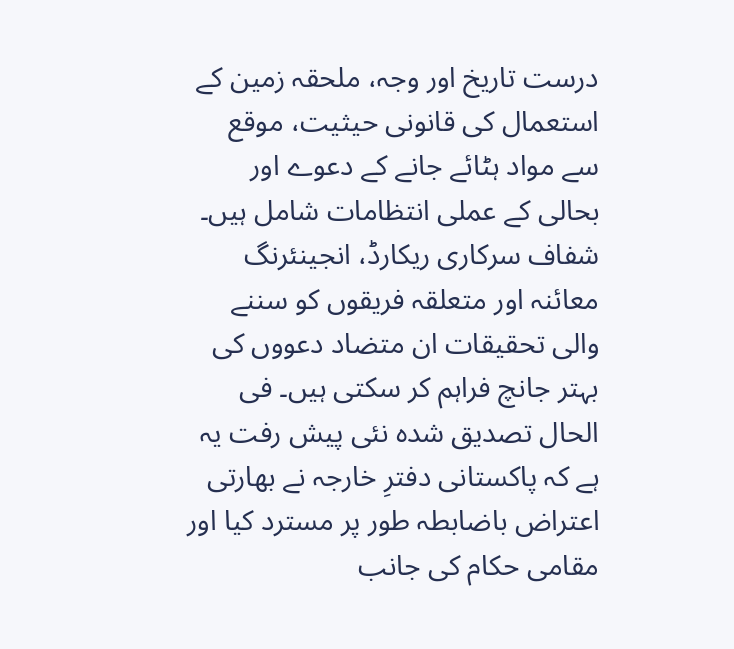درست تاریخ اور وجہ، ملحقہ زمین کے استعمال کی قانونی حیثیت، موقع سے مواد ہٹائے جانے کے دعوے اور بحالی کے عملی انتظامات شامل ہیں۔ شفاف سرکاری ریکارڈ، انجینئرنگ معائنہ اور متعلقہ فریقوں کو سننے والی تحقیقات ان متضاد دعووں کی بہتر جانچ فراہم کر سکتی ہیں۔ فی الحال تصدیق شدہ نئی پیش رفت یہ ہے کہ پاکستانی دفترِ خارجہ نے بھارتی اعتراض باضابطہ طور پر مسترد کیا اور مقامی حکام کی جانب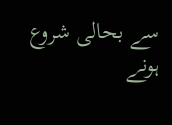سے بحالی شروع ہونے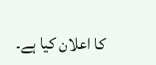کا اعلان کیا ہے۔